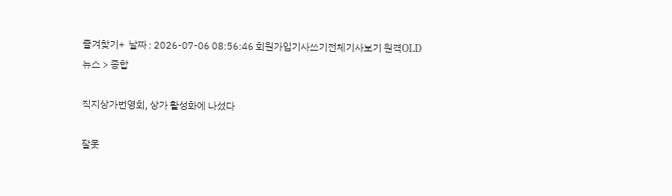즐겨찾기+  날짜 : 2026-07-06 08:56:46 회원가입기사쓰기전체기사보기 원격OLD
뉴스 > 종합

직지상가번영회, 상가 활성화에 나섰다

잘못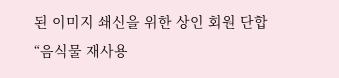된 이미지 쇄신을 위한 상인 회원 단합
“음식물 재사용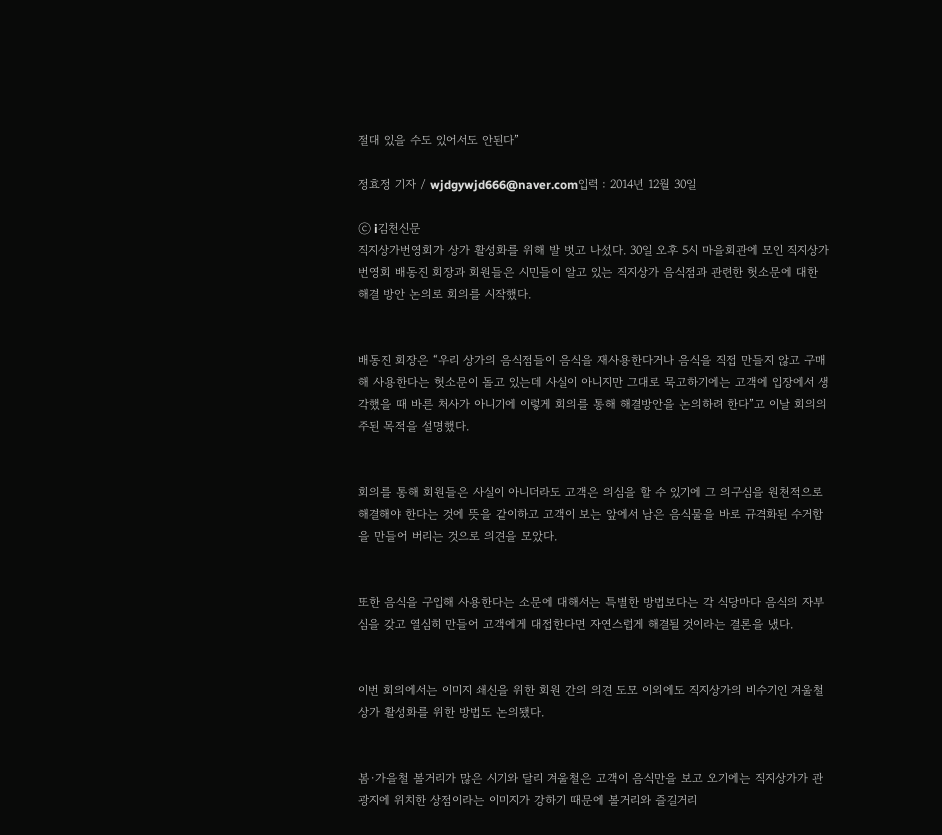절대 있을 수도 있어서도 안된다”

정효정 기자 / wjdgywjd666@naver.com입력 : 2014년 12월 30일

ⓒ i김천신문
직지상가번영회가 상가 활성화를 위해 발 벗고 나섰다. 30일 오후 5시 마을회관에 모인 직지상가번영회 배동진 회장과 회원들은 시민들이 알고 있는 직지상가 음식점과 관련한 헛소문에 대한 해결 방안 논의로 회의를 시작했다.


배동진 회장은 “우리 상가의 음식점들이 음식을 재사용한다거나 음식을 직접 만들지 않고 구매해 사용한다는 헛소문이 돌고 있는데 사실이 아니지만 그대로 묵고하기에는 고객에 입장에서 생각했을 때 바른 처사가 아니기에 이렇게 회의를 통해 해결방안을 논의하려 한다”고 이날 회의의 주된 목적을 설명했다.


회의를 통해 회원들은 사실이 아니더라도 고객은 의심을 할 수 있기에 그 의구심을 원천적으로 해결해야 한다는 것에 뜻을 같이하고 고객이 보는 앞에서 남은 음식물을 바로 규격화된 수거함을 만들어 버리는 것으로 의견을 모았다.


또한 음식을 구입해 사용한다는 소문에 대해서는 특별한 방법보다는 각 식당마다 음식의 자부심을 갖고 열심히 만들어 고객에게 대접한다면 자연스럽게 해결될 것이라는 결론을 냈다.


이번 회의에서는 이미지 쇄신을 위한 회원 간의 의견 도모 이외에도 직지상가의 비수기인 겨울철 상가 활성화를 위한 방법도 논의됐다.


봄·가을철 볼거리가 많은 시기와 달리 겨울철은 고객이 음식만을 보고 오기에는 직지상가가 관광지에 위치한 상점이라는 이미지가 강하기 때문에 볼거리와 즐길거리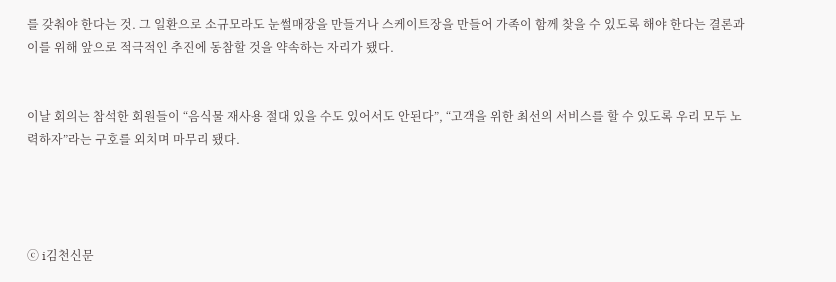를 갖춰야 한다는 것. 그 일환으로 소규모라도 눈썰매장을 만들거나 스케이트장을 만들어 가족이 함께 찾을 수 있도록 해야 한다는 결론과 이를 위해 앞으로 적극적인 추진에 동참할 것을 약속하는 자리가 됐다.


이날 회의는 참석한 회원들이 “음식물 재사용 절대 있을 수도 있어서도 안된다”, “고객을 위한 최선의 서비스를 할 수 있도록 우리 모두 노력하자”라는 구호를 외치며 마무리 됐다.




ⓒ i김천신문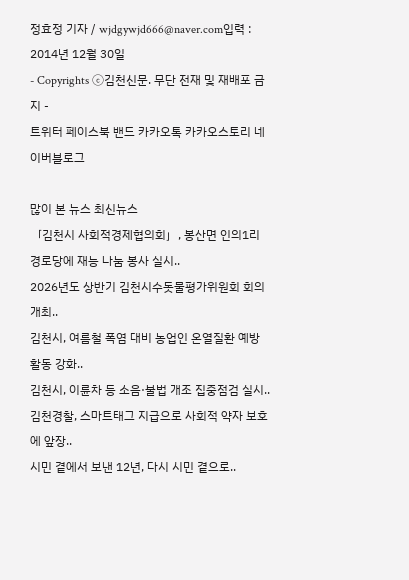정효정 기자 / wjdgywjd666@naver.com입력 : 2014년 12월 30일
- Copyrights ⓒ김천신문. 무단 전재 및 재배포 금지 -
트위터 페이스북 밴드 카카오톡 카카오스토리 네이버블로그

많이 본 뉴스 최신뉴스
「김천시 사회적경제협의회」, 봉산면 인의1리 경로당에 재능 나눔 봉사 실시..
2026년도 상반기 김천시수돗물평가위원회 회의 개최..
김천시, 여름철 폭염 대비 농업인 온열질환 예방 활동 강화..
김천시, 이륜차 등 소음·불법 개조 집중점검 실시..
김천경찰, 스마트태그 지급으로 사회적 약자 보호에 앞장..
시민 곁에서 보낸 12년, 다시 시민 곁으로..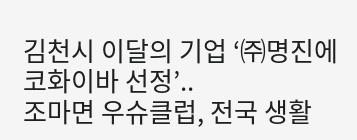김천시 이달의 기업 ‘㈜명진에코화이바 선정’..
조마면 우슈클럽, 전국 생활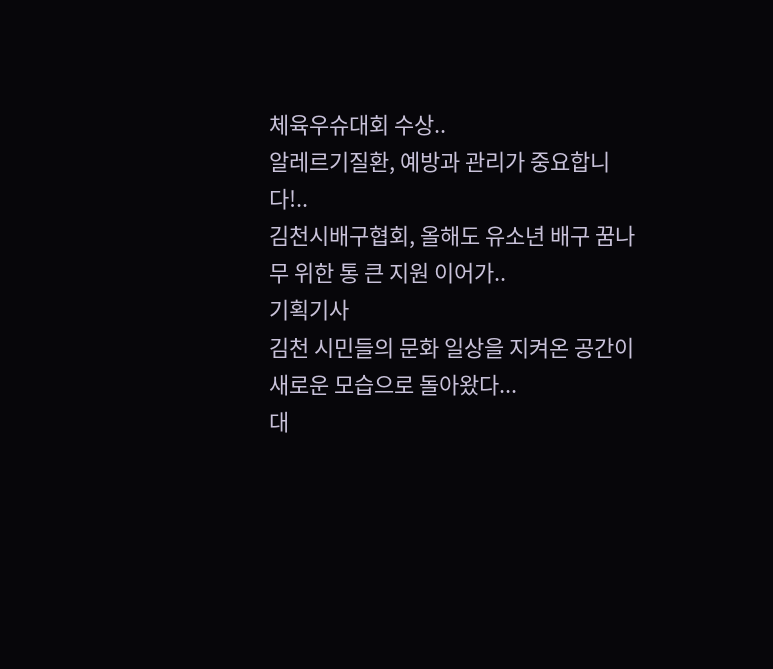체육우슈대회 수상..
알레르기질환, 예방과 관리가 중요합니다!..
김천시배구협회, 올해도 유소년 배구 꿈나무 위한 통 큰 지원 이어가..
기획기사
김천 시민들의 문화 일상을 지켜온 공간이 새로운 모습으로 돌아왔다...
대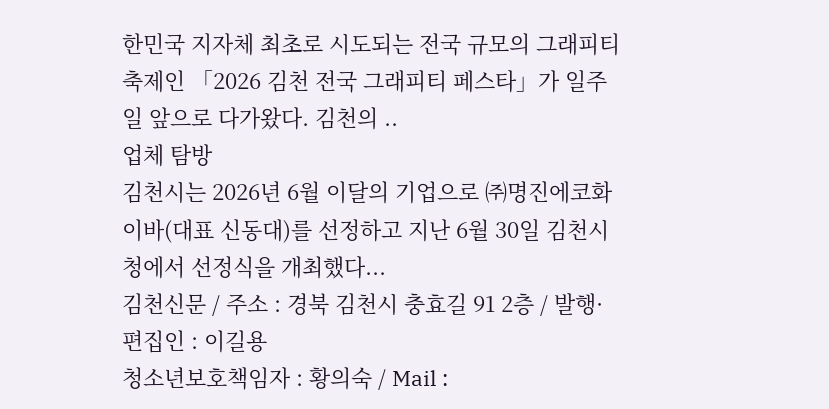한민국 지자체 최초로 시도되는 전국 규모의 그래피티 축제인 「2026 김천 전국 그래피티 페스타」가 일주일 앞으로 다가왔다. 김천의 ..
업체 탐방
김천시는 2026년 6월 이달의 기업으로 ㈜명진에코화이바(대표 신동대)를 선정하고 지난 6월 30일 김천시청에서 선정식을 개최했다...
김천신문 / 주소 : 경북 김천시 충효길 91 2층 / 발행·편집인 : 이길용
청소년보호책임자 : 황의숙 / Mail :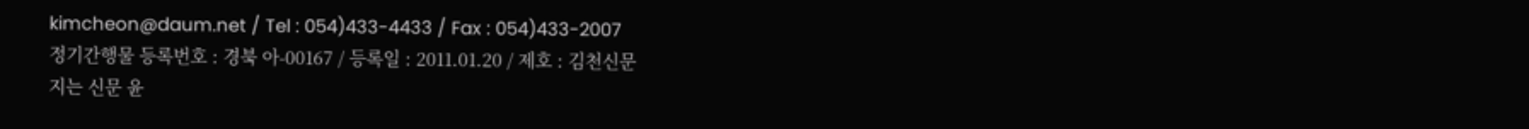kimcheon@daum.net / Tel : 054)433-4433 / Fax : 054)433-2007
정기간행물 등록번호 : 경북 아-00167 / 등록일 : 2011.01.20 / 제호 : 김천신문
지는 신문 윤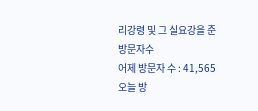리강령 및 그 실요강을 준
방문자수
어제 방문자 수 : 41,565
오늘 방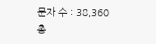문자 수 : 38,360
총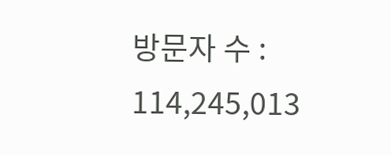방문자 수 : 114,245,013